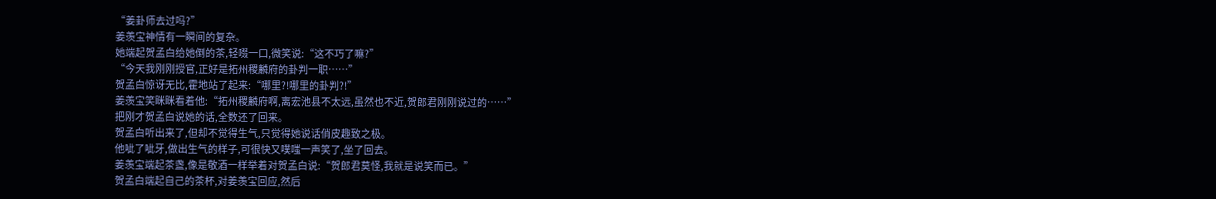“姜卦师去过吗?”
姜羡宝神情有一瞬间的复杂。
她端起贺孟白给她倒的茶,轻啜一口,微笑说:“这不巧了嘛?”
“今天我刚刚授官,正好是拓州稷麟府的卦判一职……”
贺孟白惊讶无比,霍地站了起来:“哪里?!哪里的卦判?!”
姜羡宝笑眯眯看着他:“拓州稷麟府啊,离宏池县不太远,虽然也不近,贺郎君刚刚说过的……”
把刚才贺孟白说她的话,全数还了回来。
贺孟白听出来了,但却不觉得生气,只觉得她说话俏皮趣致之极。
他呲了呲牙,做出生气的样子,可很快又噗嗤一声笑了,坐了回去。
姜羡宝端起茶盏,像是敬酒一样举着对贺孟白说:“贺郎君莫怪,我就是说笑而已。”
贺孟白端起自己的茶杯,对姜羡宝回应,然后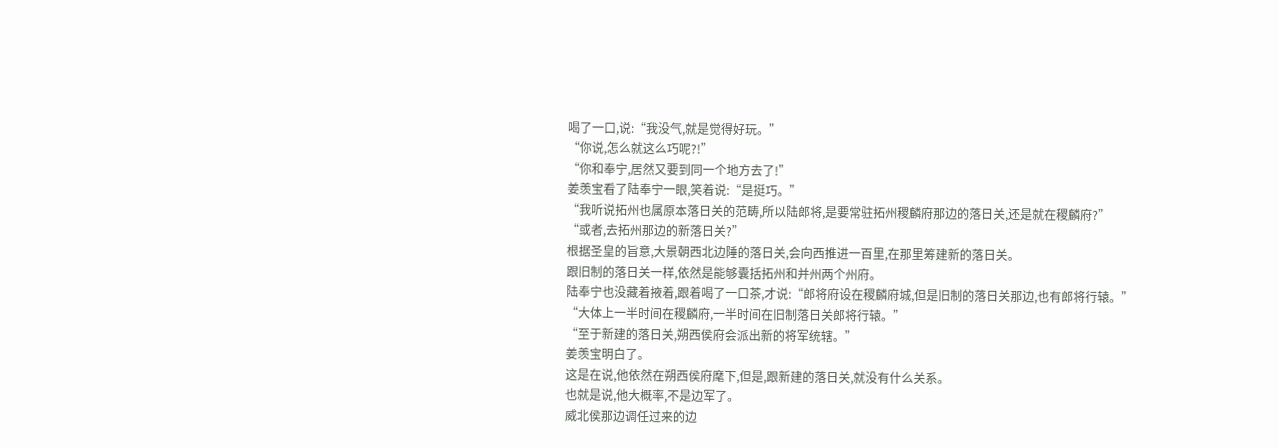喝了一口,说:“我没气,就是觉得好玩。”
“你说,怎么就这么巧呢?!”
“你和奉宁,居然又要到同一个地方去了!”
姜羡宝看了陆奉宁一眼,笑着说:“是挺巧。”
“我听说拓州也属原本落日关的范畴,所以陆郎将,是要常驻拓州稷麟府那边的落日关,还是就在稷麟府?”
“或者,去拓州那边的新落日关?”
根据圣皇的旨意,大景朝西北边陲的落日关,会向西推进一百里,在那里筹建新的落日关。
跟旧制的落日关一样,依然是能够囊括拓州和并州两个州府。
陆奉宁也没藏着掖着,跟着喝了一口茶,才说:“郎将府设在稷麟府城,但是旧制的落日关那边,也有郎将行辕。”
“大体上一半时间在稷麟府,一半时间在旧制落日关郎将行辕。”
“至于新建的落日关,朔西侯府会派出新的将军统辖。”
姜羡宝明白了。
这是在说,他依然在朔西侯府麾下,但是,跟新建的落日关,就没有什么关系。
也就是说,他大概率,不是边军了。
威北侯那边调任过来的边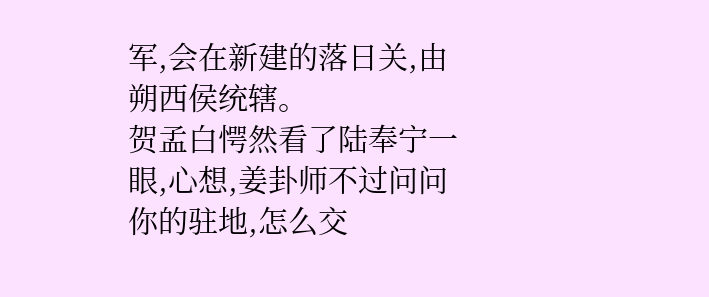军,会在新建的落日关,由朔西侯统辖。
贺孟白愕然看了陆奉宁一眼,心想,姜卦师不过问问你的驻地,怎么交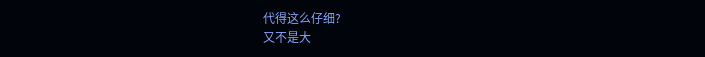代得这么仔细?
又不是大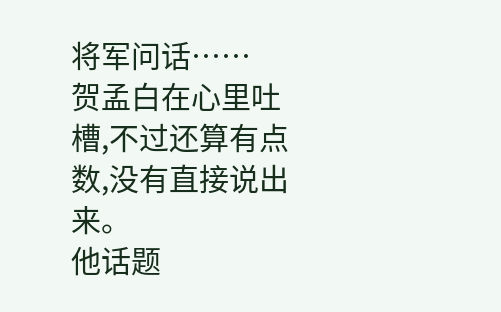将军问话……
贺孟白在心里吐槽,不过还算有点数,没有直接说出来。
他话题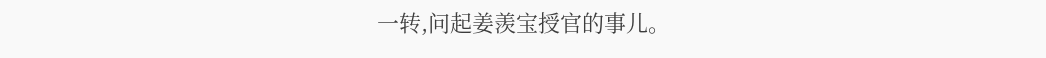一转,问起姜羡宝授官的事儿。